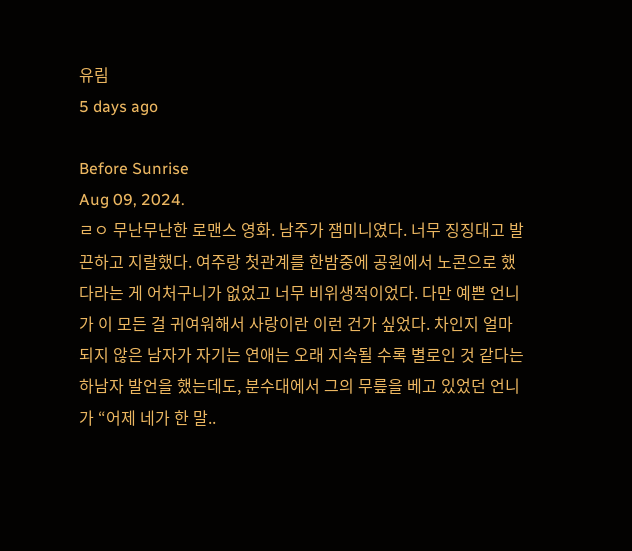유림
5 days ago

Before Sunrise
Aug 09, 2024.
ㄹㅇ 무난무난한 로맨스 영화. 남주가 잼미니였다. 너무 징징대고 발끈하고 지랄했다. 여주랑 첫관계를 한밤중에 공원에서 노콘으로 했다라는 게 어처구니가 없었고 너무 비위생적이었다. 다만 예쁜 언니가 이 모든 걸 귀여워해서 사랑이란 이런 건가 싶었다. 차인지 얼마 되지 않은 남자가 자기는 연애는 오래 지속될 수록 별로인 것 같다는 하남자 발언을 했는데도, 분수대에서 그의 무릎을 베고 있었던 언니가 “어제 네가 한 말..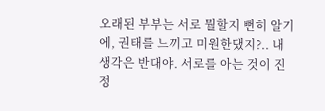오래된 부부는 서로 뭘할지 뻔히 알기에, 권태를 느끼고 미원한댔지?.. 내 생각은 반대야. 서로를 아는 것이 진정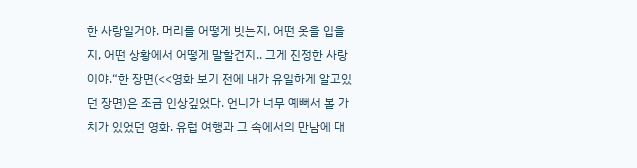한 사랑일거야. 머리를 어떻게 빗는지, 어떤 옷을 입을지, 어떤 상황에서 어떻게 말할건지.. 그게 진정한 사랑이야.“한 장면(<<영화 보기 전에 내가 유일하게 알고있던 장면)은 조금 인상깊었다. 언니가 너무 예뻐서 볼 가치가 있었던 영화. 유럽 여행과 그 속에서의 만남에 대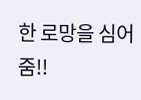한 로망을 심어줌!!